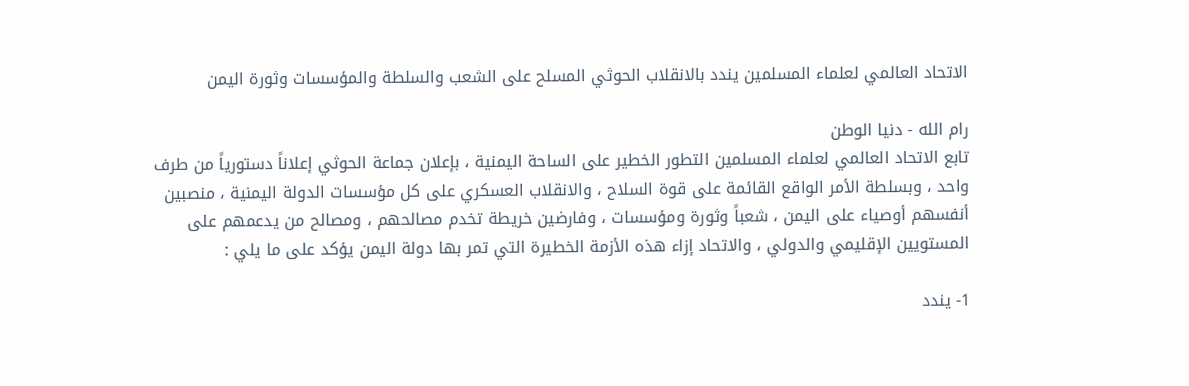الاتحاد العالمي لعلماء المسلمين يندد بالانقلاب الحوثي المسلح على الشعب والسلطة والمؤسسات وثورة اليمن

رام الله - دنيا الوطن
تابع الاتحاد العالمي لعلماء المسلمين التطور الخطير على الساحة اليمنية ، بإعلان جماعة الحوثي إعلاناً دستورياً من طرف واحد ، وبسلطة الأمر الواقع القائمة على قوة السلاح ، والانقلاب العسكري على كل مؤسسات الدولة اليمنية ، منصبين أنفسهم أوصياء على اليمن ، شعباً وثورة ومؤسسات ، وفارضين خريطة تخدم مصالحهم ، ومصالح من يدعمهم على المستويين الإقليمي والدولي ، والاتحاد إزاء هذه الأزمة الخطيرة التي تمر بها دولة اليمن يؤكد على ما يلي :

1- يندد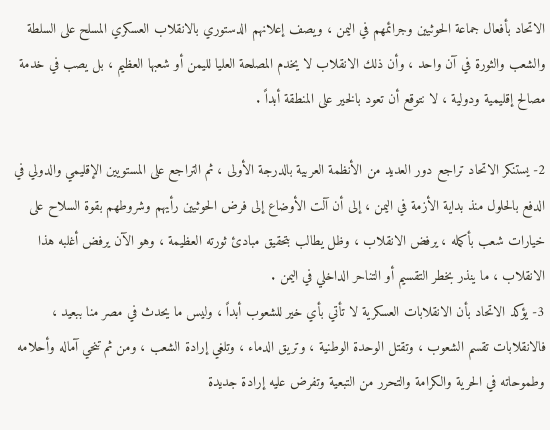الاتحاد بأفعال جماعة الحوثيين وجرائمهم في اليمن ، ويصف إعلانهم الدستوري بالانقلاب العسكري المسلح على السلطة والشعب والثورة في آن واحد ، وأن ذلك الانقلاب لا يخدم المصلحة العليا لليمن أو شعبها العظيم ، بل يصب في خدمة مصالح إقليمية ودولية ، لا نتوقع أن تعود بالخير على المنطقة أبداً .

2- يستنكر الاتحاد تراجع دور العديد من الأنظمة العربية بالدرجة الأولى ، ثم التراجع على المستويين الإقليمي والدولي في الدفع بالحلول منذ بداية الأزمة في اليمن ، إلى أن آلت الأوضاع إلى فرض الحوثيين رأيهم وشروطهم بقوة السلاح على خيارات شعب بأكمله ، يرفض الانقلاب ، وظل يطالب بتحقيق مبادئ ثورته العظيمة ، وهو الآن يرفض أغلبه هذا الانقلاب ، ما ينذر بخطر التقسيم أو التناحر الداخلي في اليمن .
3- يؤكد الاتحاد بأن الانقلابات العسكرية لا تأتي بأي خير للشعوب أبداً ، وليس ما يحدث في مصر منا ببعيد ، فالانقلابات تقسم الشعوب ، وتقتل الوحدة الوطنية ، وتريق الدماء ، وتلغي إرادة الشعب ، ومن ثم تنحي آماله وأحلامه وطموحاته في الحرية والكرامة والتحرر من التبعية وتفرض عليه إرادة جديدة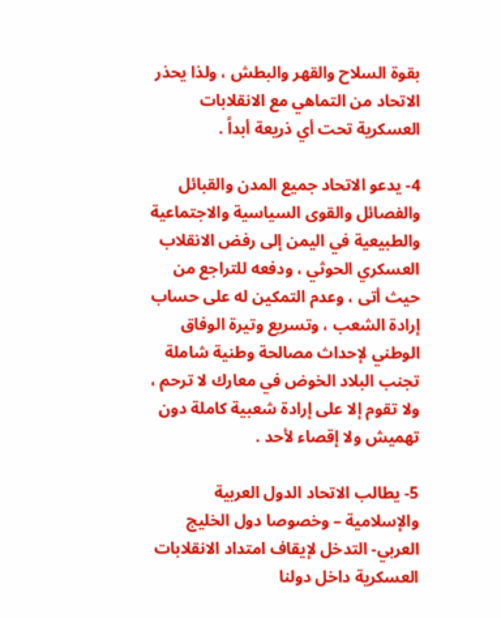بقوة السلاح والقهر والبطش ، ولذا يحذر الاتحاد من التماهي مع الانقلابات العسكرية تحت أي ذريعة أبداً .

4- يدعو الاتحاد جميع المدن والقبائل والفصائل والقوى السياسية والاجتماعية والطبيعية في اليمن إلى رفض الانقلاب العسكري الحوثي ، ودفعه للتراجع من حيث أتى ، وعدم التمكين له على حساب إرادة الشعب ، وتسريع وتيرة الوفاق الوطني لإحداث مصالحة وطنية شاملة تجنب البلاد الخوض في معارك لا ترحم ، ولا تقوم إلا على إرادة شعبية كاملة دون تهميش ولا إقصاء لأحد .

5- يطالب الاتحاد الدول العربية والإسلامية – وخصوصا دول الخليج العربي- التدخل لإيقاف امتداد الانقلابات العسكرية داخل دولنا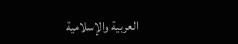العربية والإسلامية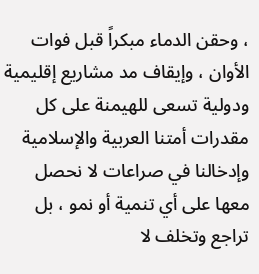، وحقن الدماء مبكراً قبل فوات الأوان ، وإيقاف مد مشاريع إقليمية ودولية تسعى للهيمنة على كل مقدرات أمتنا العربية والإسلامية وإدخالنا في صراعات لا نحصل معها على أي تنمية أو نمو ، بل تراجع وتخلف لا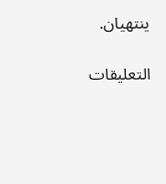ينتهيان.

التعليقات